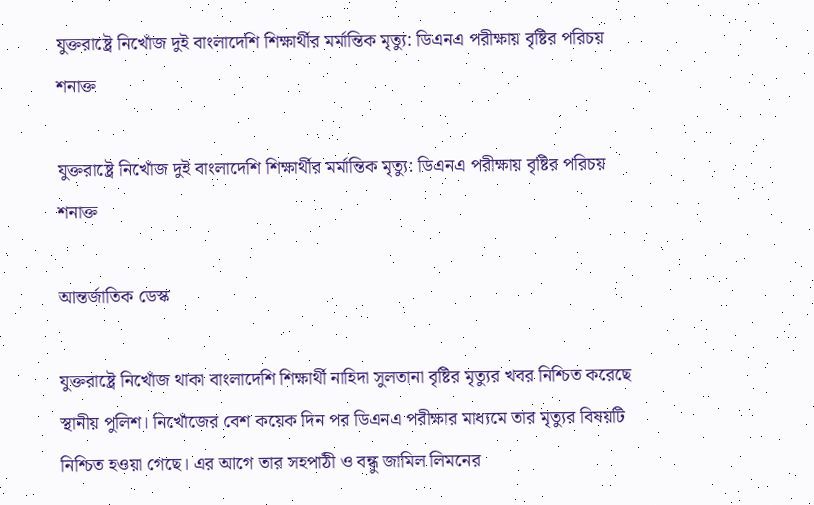যুক্তরাষ্ট্রে নিখোঁজ দুই বাংলাদেশি শিক্ষার্থীর মর্মান্তিক মৃত্যু: ডিএনএ পরীক্ষায় বৃষ্টির পরিচয় শনাক্ত

যুক্তরাষ্ট্রে নিখোঁজ দুই বাংলাদেশি শিক্ষার্থীর মর্মান্তিক মৃত্যু: ডিএনএ পরীক্ষায় বৃষ্টির পরিচয় শনাক্ত

আন্তর্জাতিক ডেস্ক

যুক্তরাষ্ট্রে নিখোঁজ থাকা বাংলাদেশি শিক্ষার্থী নাহিদা সুলতানা বৃষ্টির মৃত্যুর খবর নিশ্চিত করেছে স্থানীয় পুলিশ। নিখোঁজের বেশ কয়েক দিন পর ডিএনএ পরীক্ষার মাধ্যমে তার মৃত্যুর বিষয়টি নিশ্চিত হওয়া গেছে। এর আগে তার সহপাঠী ও বন্ধু জামিল লিমনের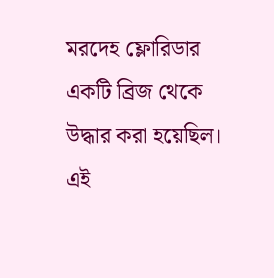মরদেহ ফ্লোরিডার একটি ব্রিজ থেকে উদ্ধার করা হয়েছিল। এই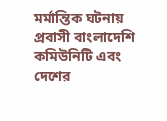মর্মান্তিক ঘটনায় প্রবাসী বাংলাদেশি কমিউনিটি এবং দেশের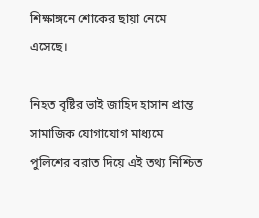শিক্ষাঙ্গনে শোকের ছায়া নেমে এসেছে।

নিহত বৃষ্টির ভাই জাহিদ হাসান প্রান্ত সামাজিক যোগাযোগ মাধ্যমে পুলিশের বরাত দিয়ে এই তথ্য নিশ্চিত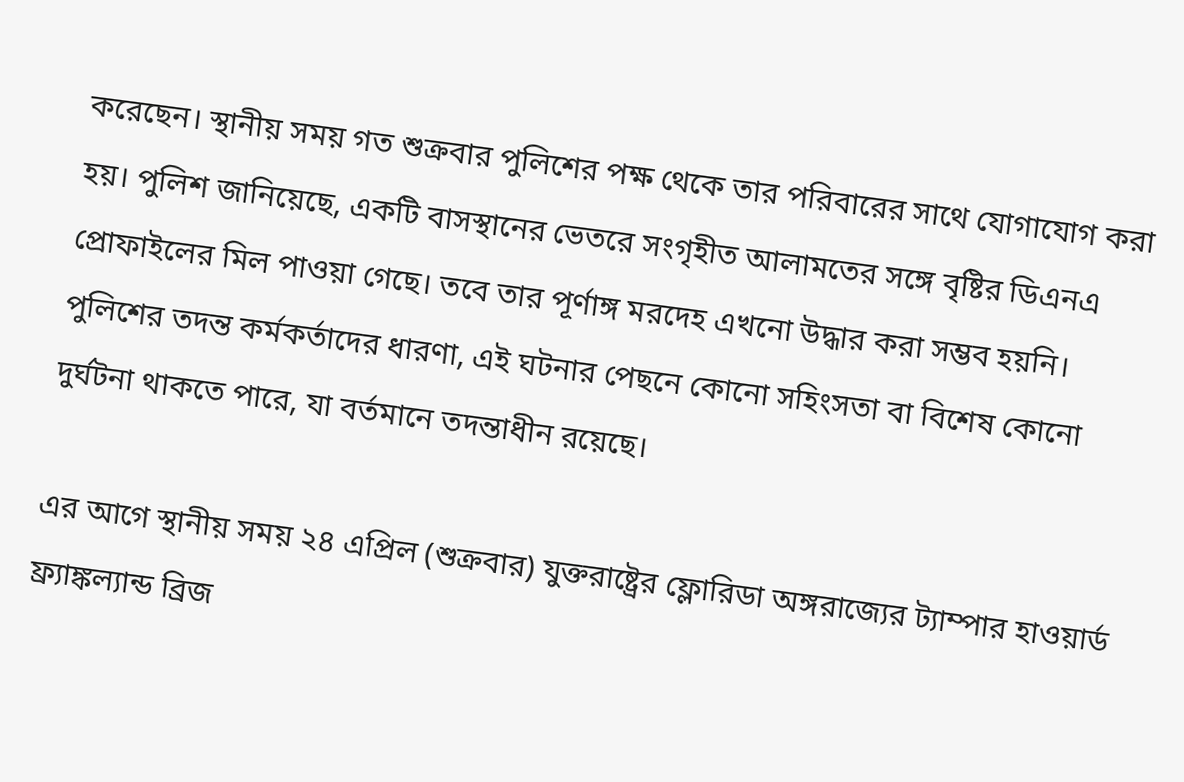করেছেন। স্থানীয় সময় গত শুক্রবার পুলিশের পক্ষ থেকে তার পরিবারের সাথে যোগাযোগ করা হয়। পুলিশ জানিয়েছে, একটি বাসস্থানের ভেতরে সংগৃহীত আলামতের সঙ্গে বৃষ্টির ডিএনএ প্রোফাইলের মিল পাওয়া গেছে। তবে তার পূর্ণাঙ্গ মরদেহ এখনো উদ্ধার করা সম্ভব হয়নি। পুলিশের তদন্ত কর্মকর্তাদের ধারণা, এই ঘটনার পেছনে কোনো সহিংসতা বা বিশেষ কোনো দুর্ঘটনা থাকতে পারে, যা বর্তমানে তদন্তাধীন রয়েছে।

এর আগে স্থানীয় সময় ২৪ এপ্রিল (শুক্রবার) যুক্তরাষ্ট্রের ফ্লোরিডা অঙ্গরাজ্যের ট্যাম্পার হাওয়ার্ড ফ্র্যাঙ্কল্যান্ড ব্রিজ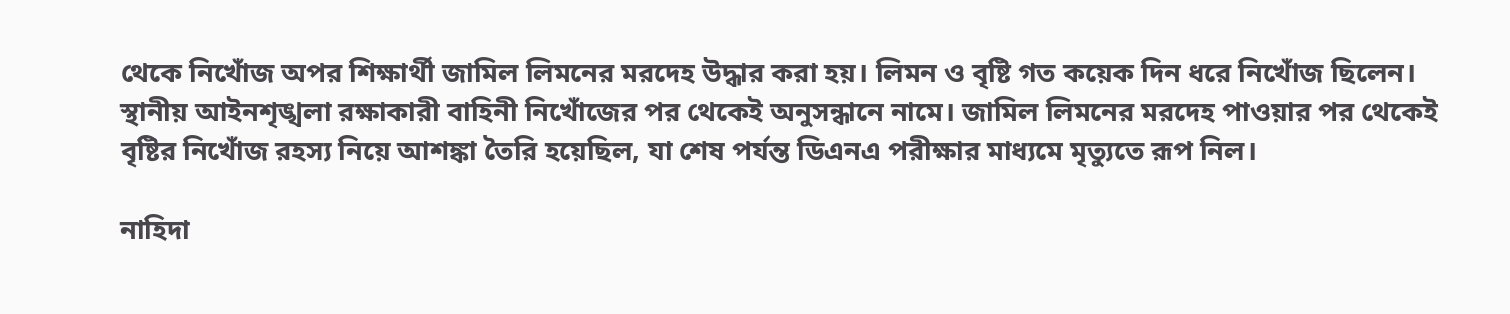থেকে নিখোঁজ অপর শিক্ষার্থী জামিল লিমনের মরদেহ উদ্ধার করা হয়। লিমন ও বৃষ্টি গত কয়েক দিন ধরে নিখোঁজ ছিলেন। স্থানীয় আইনশৃঙ্খলা রক্ষাকারী বাহিনী নিখোঁজের পর থেকেই অনুসন্ধানে নামে। জামিল লিমনের মরদেহ পাওয়ার পর থেকেই বৃষ্টির নিখোঁজ রহস্য নিয়ে আশঙ্কা তৈরি হয়েছিল, যা শেষ পর্যন্ত ডিএনএ পরীক্ষার মাধ্যমে মৃত্যুতে রূপ নিল।

নাহিদা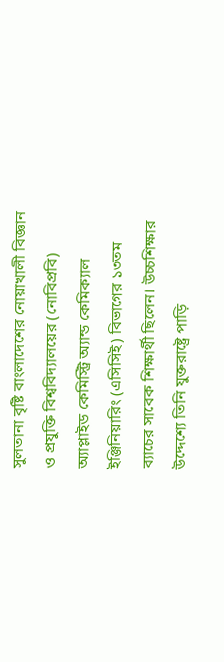সুলতানা বৃষ্টি বাংলাদেশের নোয়াখালী বিজ্ঞান ও প্রযুক্তি বিশ্ববিদ্যালয়ের (নোবিপ্রবি) অ্যাপ্লাইড কেমিস্ট্রি অ্যান্ড কেমিক্যাল ইঞ্জিনিয়ারিং (এসিসিই) বিভাগের ১৩তম ব্যাচের সাবেক শিক্ষার্থী ছিলেন। উচ্চশিক্ষার উদ্দেশ্যে তিনি যুক্তরাষ্ট্রে পাড়ি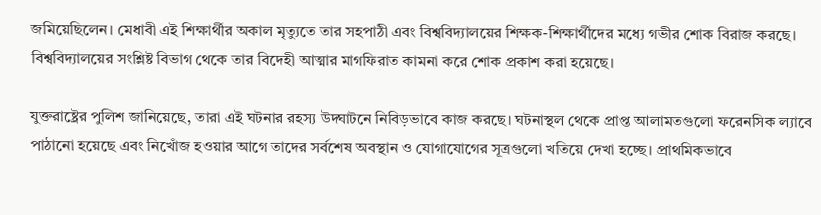জমিয়েছিলেন। মেধাবী এই শিক্ষার্থীর অকাল মৃত্যুতে তার সহপাঠী এবং বিশ্ববিদ্যালয়ের শিক্ষক-শিক্ষার্থীদের মধ্যে গভীর শোক বিরাজ করছে। বিশ্ববিদ্যালয়ের সংশ্লিষ্ট বিভাগ থেকে তার বিদেহী আত্মার মাগফিরাত কামনা করে শোক প্রকাশ করা হয়েছে।

যুক্তরাষ্ট্রের পুলিশ জানিয়েছে, তারা এই ঘটনার রহস্য উদ্ঘাটনে নিবিড়ভাবে কাজ করছে। ঘটনাস্থল থেকে প্রাপ্ত আলামতগুলো ফরেনসিক ল্যাবে পাঠানো হয়েছে এবং নিখোঁজ হওয়ার আগে তাদের সর্বশেষ অবস্থান ও যোগাযোগের সূত্রগুলো খতিয়ে দেখা হচ্ছে। প্রাথমিকভাবে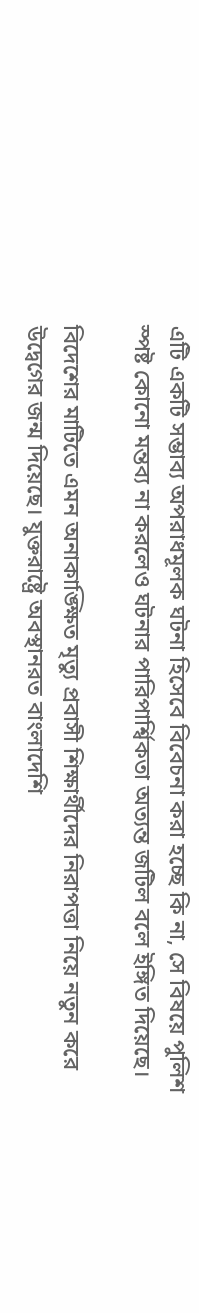এটি একটি সম্ভাব্য অপরাধমূলক ঘটনা হিসেবে বিবেচনা করা হচ্ছে কি না, সে বিষয়ে পুলিশ স্পষ্ট কোনো মন্তব্য না করলেও ঘটনার পারিপার্শ্বিকতা অত্যন্ত জটিল বলে ইঙ্গিত দিয়েছে।

বিদেশের মাটিতে এমন অনাকাঙ্ক্ষিত মৃত্যু প্রবাসী শিক্ষার্থীদের নিরাপত্তা নিয়ে নতুন করে উদ্বেগের জন্ম দিয়েছে। যুক্তরাষ্ট্রে অবস্থানরত বাংলাদেশি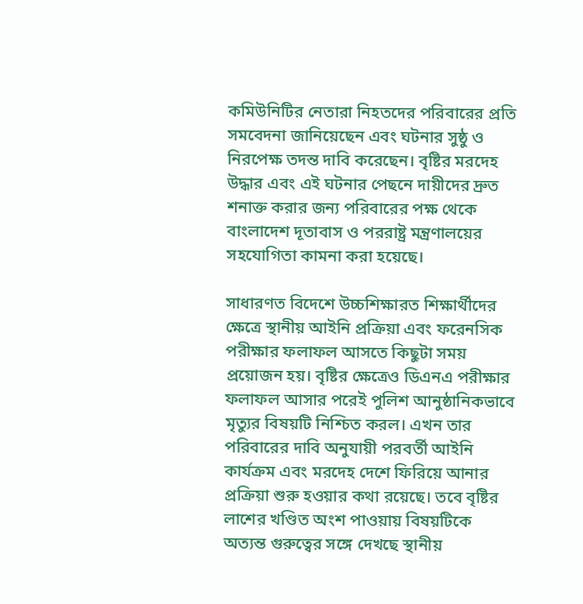কমিউনিটির নেতারা নিহতদের পরিবারের প্রতি সমবেদনা জানিয়েছেন এবং ঘটনার সুষ্ঠু ও নিরপেক্ষ তদন্ত দাবি করেছেন। বৃষ্টির মরদেহ উদ্ধার এবং এই ঘটনার পেছনে দায়ীদের দ্রুত শনাক্ত করার জন্য পরিবারের পক্ষ থেকে বাংলাদেশ দূতাবাস ও পররাষ্ট্র মন্ত্রণালয়ের সহযোগিতা কামনা করা হয়েছে।

সাধারণত বিদেশে উচ্চশিক্ষারত শিক্ষার্থীদের ক্ষেত্রে স্থানীয় আইনি প্রক্রিয়া এবং ফরেনসিক পরীক্ষার ফলাফল আসতে কিছুটা সময় প্রয়োজন হয়। বৃষ্টির ক্ষেত্রেও ডিএনএ পরীক্ষার ফলাফল আসার পরেই পুলিশ আনুষ্ঠানিকভাবে মৃত্যুর বিষয়টি নিশ্চিত করল। এখন তার পরিবারের দাবি অনুযায়ী পরবর্তী আইনি কার্যক্রম এবং মরদেহ দেশে ফিরিয়ে আনার প্রক্রিয়া শুরু হওয়ার কথা রয়েছে। তবে বৃষ্টির লাশের খণ্ডিত অংশ পাওয়ায় বিষয়টিকে অত্যন্ত গুরুত্বের সঙ্গে দেখছে স্থানীয়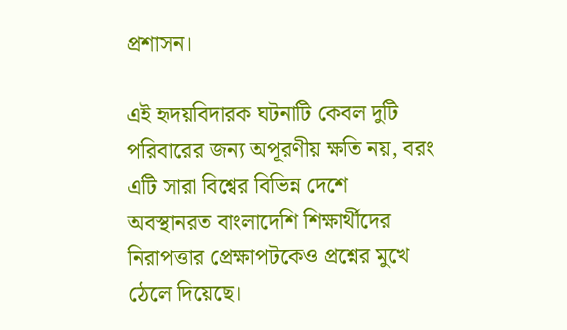প্রশাসন।

এই হৃদয়বিদারক ঘটনাটি কেবল দুটি পরিবারের জন্য অপূরণীয় ক্ষতি নয়, বরং এটি সারা বিশ্বের বিভিন্ন দেশে অবস্থানরত বাংলাদেশি শিক্ষার্থীদের নিরাপত্তার প্রেক্ষাপটকেও প্রশ্নের মুখে ঠেলে দিয়েছে।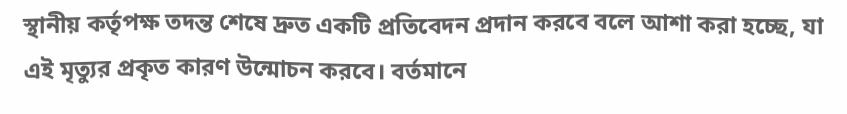স্থানীয় কর্তৃপক্ষ তদন্ত শেষে দ্রুত একটি প্রতিবেদন প্রদান করবে বলে আশা করা হচ্ছে, যা এই মৃত্যুর প্রকৃত কারণ উন্মোচন করবে। বর্তমানে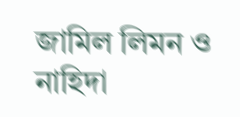জামিল লিমন ও নাহিদা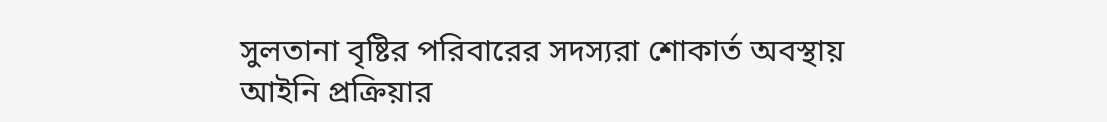সুলতানা বৃষ্টির পরিবারের সদস্যরা শোকার্ত অবস্থায় আইনি প্রক্রিয়ার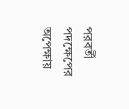পরবর্তী পদক্ষেপের অপেক্ষায়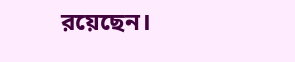রয়েছেন।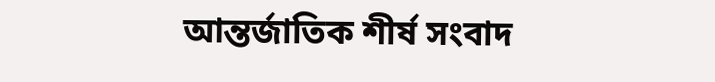আন্তর্জাতিক শীর্ষ সংবাদ